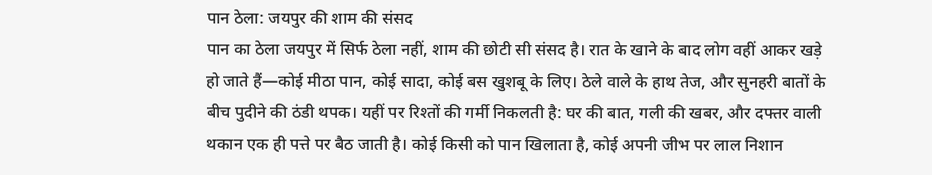पान ठेला: जयपुर की शाम की संसद
पान का ठेला जयपुर में सिर्फ ठेला नहीं, शाम की छोटी सी संसद है। रात के खाने के बाद लोग वहीं आकर खड़े हो जाते हैं—कोई मीठा पान, कोई सादा, कोई बस खुशबू के लिए। ठेले वाले के हाथ तेज, और सुनहरी बातों के बीच पुदीने की ठंडी थपक। यहीं पर रिश्तों की गर्मी निकलती है: घर की बात, गली की खबर, और दफ्तर वाली थकान एक ही पत्ते पर बैठ जाती है। कोई किसी को पान खिलाता है, कोई अपनी जीभ पर लाल निशान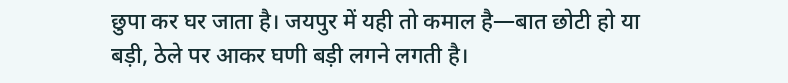छुपा कर घर जाता है। जयपुर में यही तो कमाल है—बात छोटी हो या बड़ी, ठेले पर आकर घणी बड़ी लगने लगती है।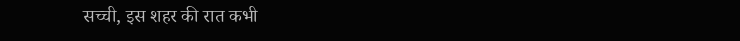सच्ची, इस शहर की रात कभी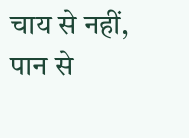चाय से नहीं, पान से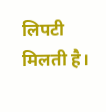लिपटी मिलती है।